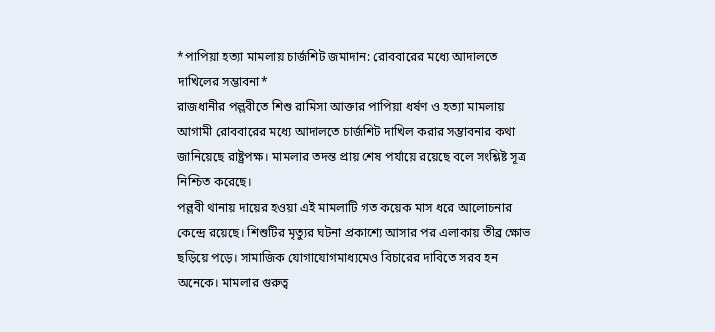*পাপিয়া হত্যা মামলায় চার্জশিট জমাদান: রোববারের মধ্যে আদালতে দাখিলের সম্ভাবনা*
রাজধানীর পল্লবীতে শিশু রামিসা আক্তার পাপিয়া ধর্ষণ ও হত্যা মামলায় আগামী রোববারের মধ্যে আদালতে চার্জশিট দাখিল করার সম্ভাবনার কথা জানিয়েছে রাষ্ট্রপক্ষ। মামলার তদন্ত প্রায় শেষ পর্যায়ে রয়েছে বলে সংশ্লিষ্ট সূত্র নিশ্চিত করেছে।
পল্লবী থানায় দায়ের হওয়া এই মামলাটি গত কয়েক মাস ধরে আলোচনার কেন্দ্রে রয়েছে। শিশুটির মৃত্যুর ঘটনা প্রকাশ্যে আসার পর এলাকায় তীব্র ক্ষোভ ছড়িয়ে পড়ে। সামাজিক যোগাযোগমাধ্যমেও বিচারের দাবিতে সরব হন অনেকে। মামলার গুরুত্ব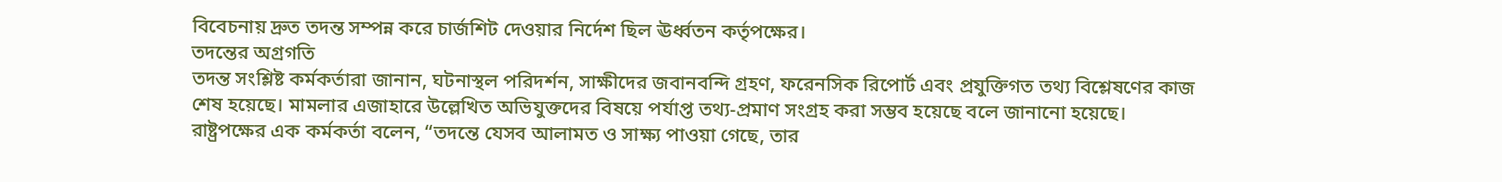বিবেচনায় দ্রুত তদন্ত সম্পন্ন করে চার্জশিট দেওয়ার নির্দেশ ছিল ঊর্ধ্বতন কর্তৃপক্ষের।
তদন্তের অগ্রগতি
তদন্ত সংশ্লিষ্ট কর্মকর্তারা জানান, ঘটনাস্থল পরিদর্শন, সাক্ষীদের জবানবন্দি গ্রহণ, ফরেনসিক রিপোর্ট এবং প্রযুক্তিগত তথ্য বিশ্লেষণের কাজ শেষ হয়েছে। মামলার এজাহারে উল্লেখিত অভিযুক্তদের বিষয়ে পর্যাপ্ত তথ্য-প্রমাণ সংগ্রহ করা সম্ভব হয়েছে বলে জানানো হয়েছে।
রাষ্ট্রপক্ষের এক কর্মকর্তা বলেন, “তদন্তে যেসব আলামত ও সাক্ষ্য পাওয়া গেছে, তার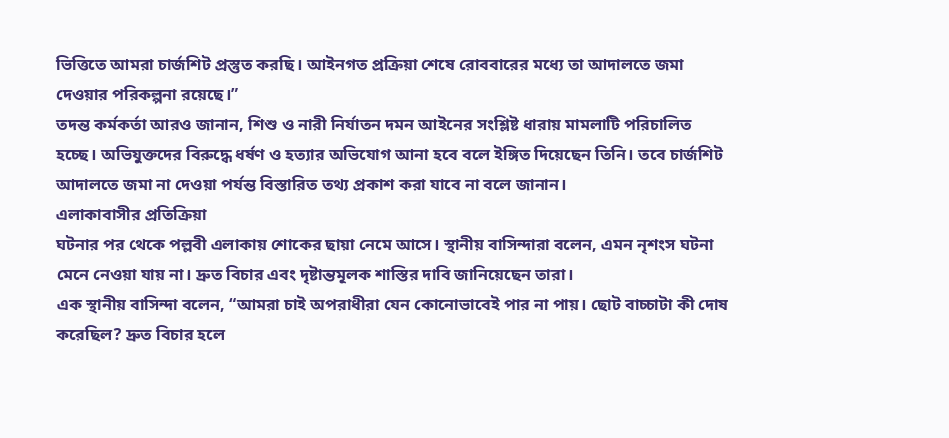ভিত্তিতে আমরা চার্জশিট প্রস্তুত করছি। আইনগত প্রক্রিয়া শেষে রোববারের মধ্যে তা আদালতে জমা দেওয়ার পরিকল্পনা রয়েছে।”
তদন্ত কর্মকর্তা আরও জানান, শিশু ও নারী নির্যাতন দমন আইনের সংশ্লিষ্ট ধারায় মামলাটি পরিচালিত হচ্ছে। অভিযুক্তদের বিরুদ্ধে ধর্ষণ ও হত্যার অভিযোগ আনা হবে বলে ইঙ্গিত দিয়েছেন তিনি। তবে চার্জশিট আদালতে জমা না দেওয়া পর্যন্ত বিস্তারিত তথ্য প্রকাশ করা যাবে না বলে জানান।
এলাকাবাসীর প্রতিক্রিয়া
ঘটনার পর থেকে পল্লবী এলাকায় শোকের ছায়া নেমে আসে। স্থানীয় বাসিন্দারা বলেন, এমন নৃশংস ঘটনা মেনে নেওয়া যায় না। দ্রুত বিচার এবং দৃষ্টান্তমূলক শাস্তির দাবি জানিয়েছেন তারা।
এক স্থানীয় বাসিন্দা বলেন, “আমরা চাই অপরাধীরা যেন কোনোভাবেই পার না পায়। ছোট বাচ্চাটা কী দোষ করেছিল? দ্রুত বিচার হলে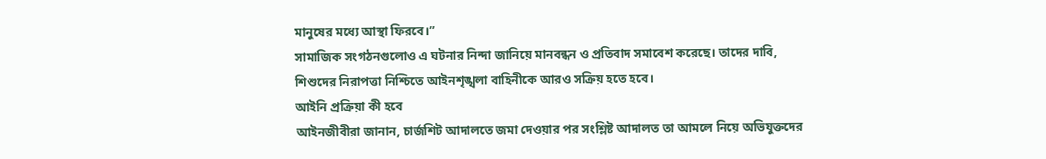মানুষের মধ্যে আস্থা ফিরবে।”
সামাজিক সংগঠনগুলোও এ ঘটনার নিন্দা জানিয়ে মানবন্ধন ও প্রতিবাদ সমাবেশ করেছে। তাদের দাবি, শিশুদের নিরাপত্তা নিশ্চিতে আইনশৃঙ্খলা বাহিনীকে আরও সক্রিয় হতে হবে।
আইনি প্রক্রিয়া কী হবে
আইনজীবীরা জানান, চার্জশিট আদালতে জমা দেওয়ার পর সংশ্লিষ্ট আদালত তা আমলে নিয়ে অভিযুক্তদের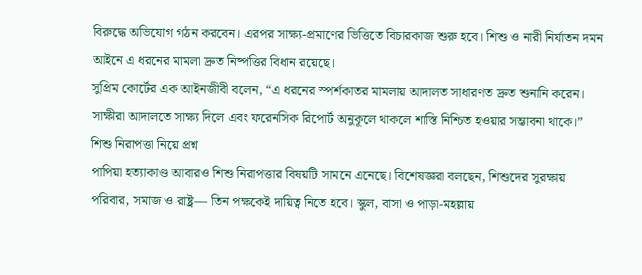বিরুদ্ধে অভিযোগ গঠন করবেন। এরপর সাক্ষ্য-প্রমাণের ভিত্তিতে বিচারকাজ শুরু হবে। শিশু ও নারী নির্যাতন দমন আইনে এ ধরনের মামলা দ্রুত নিষ্পত্তির বিধান রয়েছে।
সুপ্রিম কোর্টের এক আইনজীবী বলেন, “এ ধরনের স্পর্শকাতর মামলায় আদালত সাধারণত দ্রুত শুনানি করেন। সাক্ষীরা আদালতে সাক্ষ্য দিলে এবং ফরেনসিক রিপোর্ট অনুকূলে থাকলে শাস্তি নিশ্চিত হওয়ার সম্ভাবনা থাকে।”
শিশু নিরাপত্তা নিয়ে প্রশ্ন
পাপিয়া হত্যাকাণ্ড আবারও শিশু নিরাপত্তার বিষয়টি সামনে এনেছে। বিশেষজ্ঞরা বলছেন, শিশুদের সুরক্ষায় পরিবার, সমাজ ও রাষ্ট্র— তিন পক্ষকেই দায়িত্ব নিতে হবে। স্কুল, বাসা ও পাড়া-মহল্লায়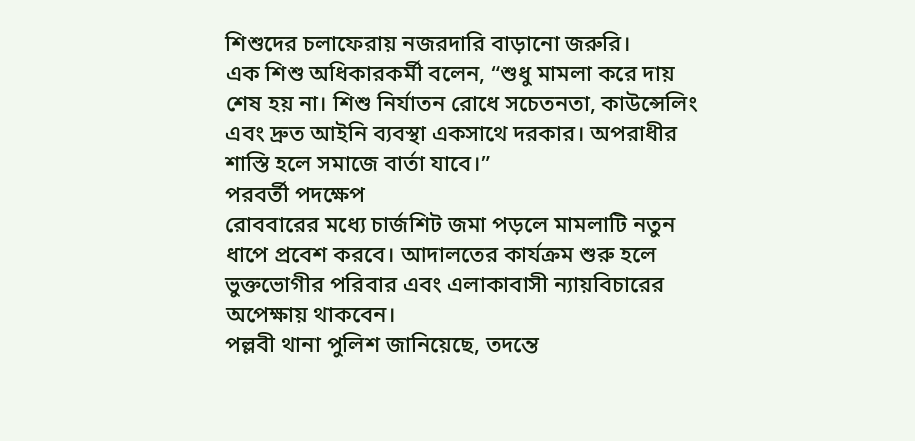শিশুদের চলাফেরায় নজরদারি বাড়ানো জরুরি।
এক শিশু অধিকারকর্মী বলেন, “শুধু মামলা করে দায় শেষ হয় না। শিশু নির্যাতন রোধে সচেতনতা, কাউন্সেলিং এবং দ্রুত আইনি ব্যবস্থা একসাথে দরকার। অপরাধীর শাস্তি হলে সমাজে বার্তা যাবে।”
পরবর্তী পদক্ষেপ
রোববারের মধ্যে চার্জশিট জমা পড়লে মামলাটি নতুন ধাপে প্রবেশ করবে। আদালতের কার্যক্রম শুরু হলে ভুক্তভোগীর পরিবার এবং এলাকাবাসী ন্যায়বিচারের অপেক্ষায় থাকবেন।
পল্লবী থানা পুলিশ জানিয়েছে, তদন্তে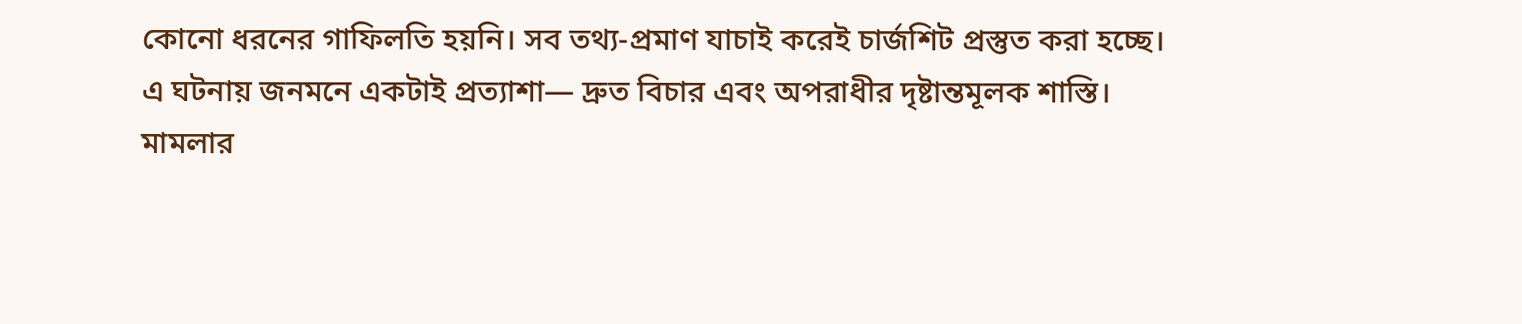কোনো ধরনের গাফিলতি হয়নি। সব তথ্য-প্রমাণ যাচাই করেই চার্জশিট প্রস্তুত করা হচ্ছে।
এ ঘটনায় জনমনে একটাই প্রত্যাশা— দ্রুত বিচার এবং অপরাধীর দৃষ্টান্তমূলক শাস্তি।
মামলার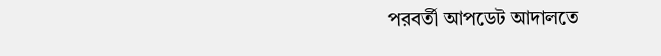পরবর্তী আপডেট আদালতে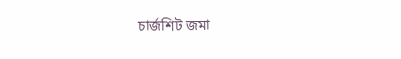চার্জশিট জমা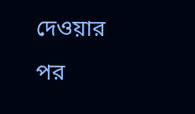দেওয়ার পর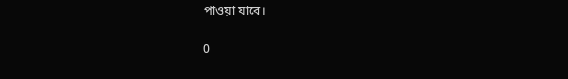পাওয়া যাবে।

0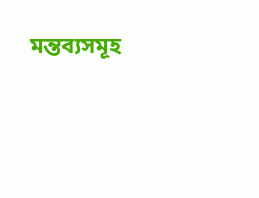মন্তব্যসমূহ